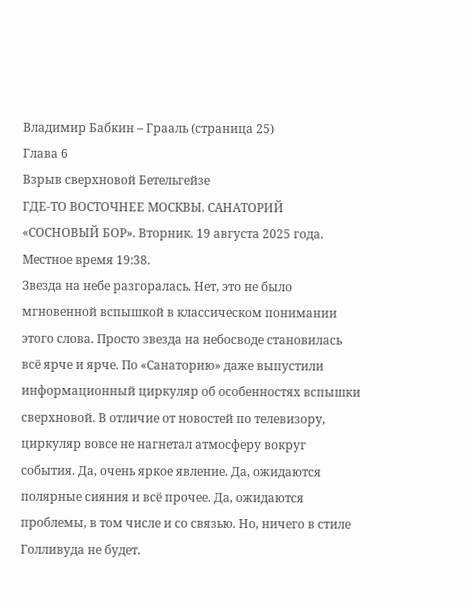Владимир Бабкин – Грааль (страница 25)
Глава 6
Взрыв сверхновой Бетельгейзе
ГДЕ-ТО ВОСТОЧНЕЕ МОСКВЫ. САНАТОРИЙ «СОСНОВЫЙ БОР». Вторник. 19 августа 2025 года. Местное время 19:38.
Звезда на небе разгоралась. Нет, это не было мгновенной вспышкой в классическом понимании этого слова. Просто звезда на небосводе становилась всё ярче и ярче. По «Санаторию» даже выпустили информационный циркуляр об особенностях вспышки сверхновой. В отличие от новостей по телевизору, циркуляр вовсе не нагнетал атмосферу вокруг события. Да, очень яркое явление. Да, ожидаются полярные сияния и всё прочее. Да, ожидаются проблемы, в том числе и со связью. Но, ничего в стиле Голливуда не будет.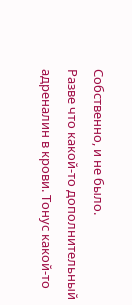Собственно, и не было.
Разве что какой-то дополнительный адреналин в крови. Тонус какой-то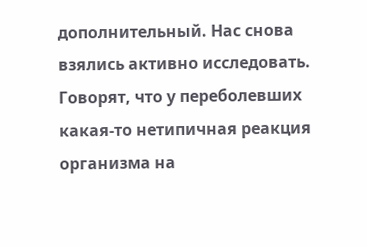дополнительный. Нас снова взялись активно исследовать. Говорят, что у переболевших какая-то нетипичная реакция организма на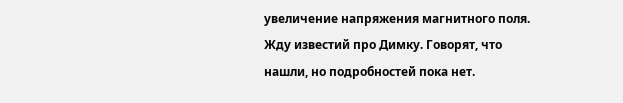увеличение напряжения магнитного поля.
Жду известий про Димку. Говорят, что нашли, но подробностей пока нет.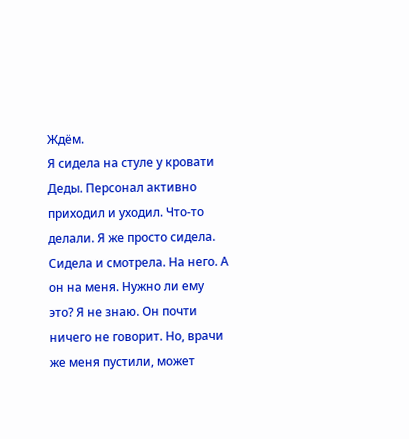Ждём.
Я сидела на стуле у кровати Деды. Персонал активно приходил и уходил. Что-то делали. Я же просто сидела. Сидела и смотрела. На него. А он на меня. Нужно ли ему это? Я не знаю. Он почти ничего не говорит. Но, врачи же меня пустили, может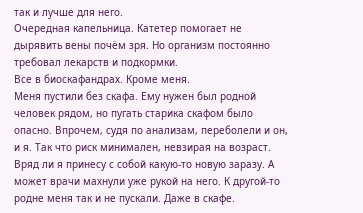так и лучше для него.
Очередная капельница. Катетер помогает не дырявить вены почём зря. Но организм постоянно требовал лекарств и подкормки.
Все в биоскафандрах. Кроме меня.
Меня пустили без скафа. Ему нужен был родной человек рядом, но пугать старика скафом было опасно. Впрочем, судя по анализам, переболели и он, и я. Так что риск минимален, невзирая на возраст. Вряд ли я принесу с собой какую-то новую заразу. А может врачи махнули уже рукой на него. К другой-то родне меня так и не пускали. Даже в скафе.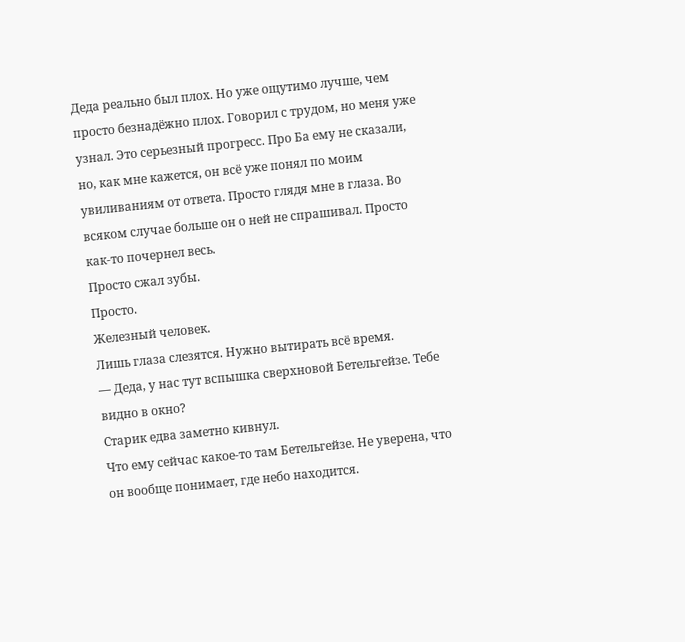Деда реально был плох. Но уже ощутимо лучше, чем просто безнадёжно плох. Говорил с трудом, но меня уже узнал. Это серьезный прогресс. Про Ба ему не сказали, но, как мне кажется, он всё уже понял по моим увиливаниям от ответа. Просто глядя мне в глаза. Во всяком случае больше он о ней не спрашивал. Просто как-то почернел весь.
Просто сжал зубы.
Просто.
Железный человек.
Лишь глаза слезятся. Нужно вытирать всё время.
— Деда, у нас тут вспышка сверхновой Бетельгейзе. Тебе видно в окно?
Старик едва заметно кивнул.
Что ему сейчас какое-то там Бетельгейзе. Не уверена, что он вообще понимает, где небо находится.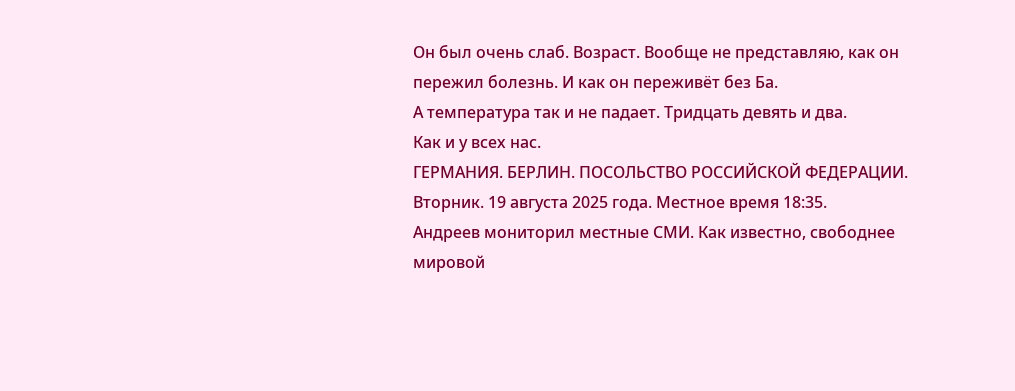Он был очень слаб. Возраст. Вообще не представляю, как он пережил болезнь. И как он переживёт без Ба.
А температура так и не падает. Тридцать девять и два.
Как и у всех нас.
ГЕРМАНИЯ. БЕРЛИН. ПОСОЛЬСТВО РОССИЙСКОЙ ФЕДЕРАЦИИ. Вторник. 19 августа 2025 года. Местное время 18:35.
Андреев мониторил местные СМИ. Как известно, свободнее мировой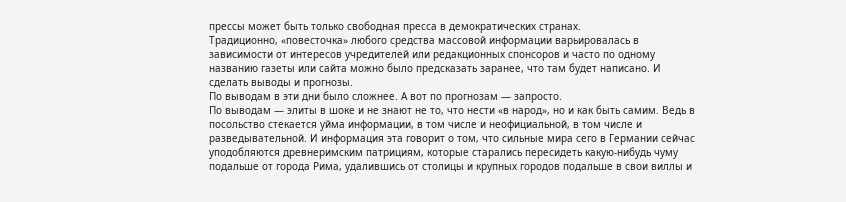прессы может быть только свободная пресса в демократических странах.
Традиционно, «повесточка» любого средства массовой информации варьировалась в зависимости от интересов учредителей или редакционных спонсоров и часто по одному названию газеты или сайта можно было предсказать заранее, что там будет написано. И сделать выводы и прогнозы.
По выводам в эти дни было сложнее. А вот по прогнозам — запросто.
По выводам — элиты в шоке и не знают не то, что нести «в народ», но и как быть самим. Ведь в посольство стекается уйма информации, в том числе и неофициальной, в том числе и разведывательной. И информация эта говорит о том, что сильные мира сего в Германии сейчас уподобляются древнеримским патрициям, которые старались пересидеть какую-нибудь чуму подальше от города Рима, удалившись от столицы и крупных городов подальше в свои виллы и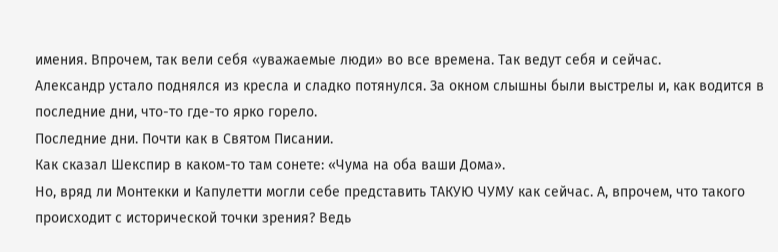имения. Впрочем, так вели себя «уважаемые люди» во все времена. Так ведут себя и сейчас.
Александр устало поднялся из кресла и сладко потянулся. За окном слышны были выстрелы и, как водится в последние дни, что-то где-то ярко горело.
Последние дни. Почти как в Святом Писании.
Как сказал Шекспир в каком-то там сонете: «Чума на оба ваши Дома».
Но, вряд ли Монтекки и Капулетти могли себе представить ТАКУЮ ЧУМУ как сейчас. А, впрочем, что такого происходит с исторической точки зрения? Ведь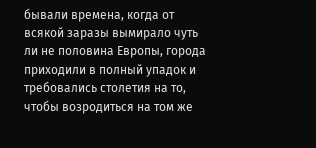бывали времена, когда от всякой заразы вымирало чуть ли не половина Европы, города приходили в полный упадок и требовались столетия на то, чтобы возродиться на том же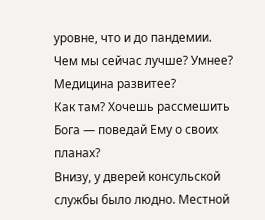уровне, что и до пандемии. Чем мы сейчас лучше? Умнее? Медицина развитее?
Как там? Хочешь рассмешить Бога — поведай Ему о своих планах?
Внизу, у дверей консульской службы было людно. Местной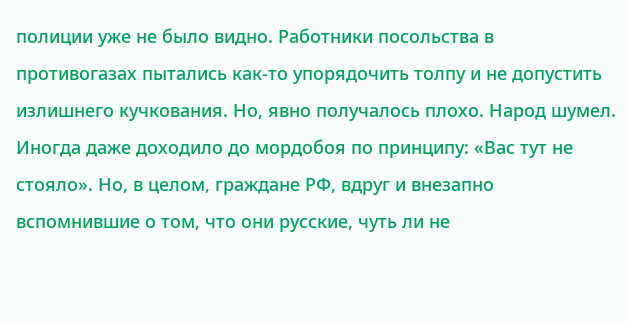полиции уже не было видно. Работники посольства в противогазах пытались как-то упорядочить толпу и не допустить излишнего кучкования. Но, явно получалось плохо. Народ шумел. Иногда даже доходило до мордобоя по принципу: «Вас тут не стояло». Но, в целом, граждане РФ, вдруг и внезапно вспомнившие о том, что они русские, чуть ли не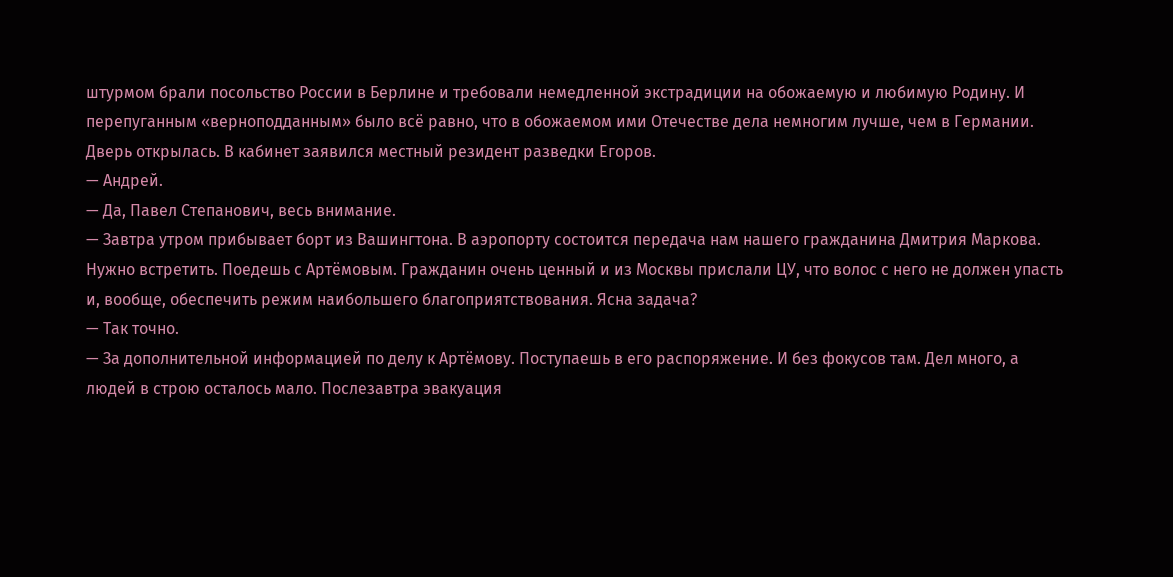штурмом брали посольство России в Берлине и требовали немедленной экстрадиции на обожаемую и любимую Родину. И перепуганным «верноподданным» было всё равно, что в обожаемом ими Отечестве дела немногим лучше, чем в Германии.
Дверь открылась. В кабинет заявился местный резидент разведки Егоров.
— Андрей.
— Да, Павел Степанович, весь внимание.
— Завтра утром прибывает борт из Вашингтона. В аэропорту состоится передача нам нашего гражданина Дмитрия Маркова. Нужно встретить. Поедешь с Артёмовым. Гражданин очень ценный и из Москвы прислали ЦУ, что волос с него не должен упасть и, вообще, обеспечить режим наибольшего благоприятствования. Ясна задача?
— Так точно.
— За дополнительной информацией по делу к Артёмову. Поступаешь в его распоряжение. И без фокусов там. Дел много, а людей в строю осталось мало. Послезавтра эвакуация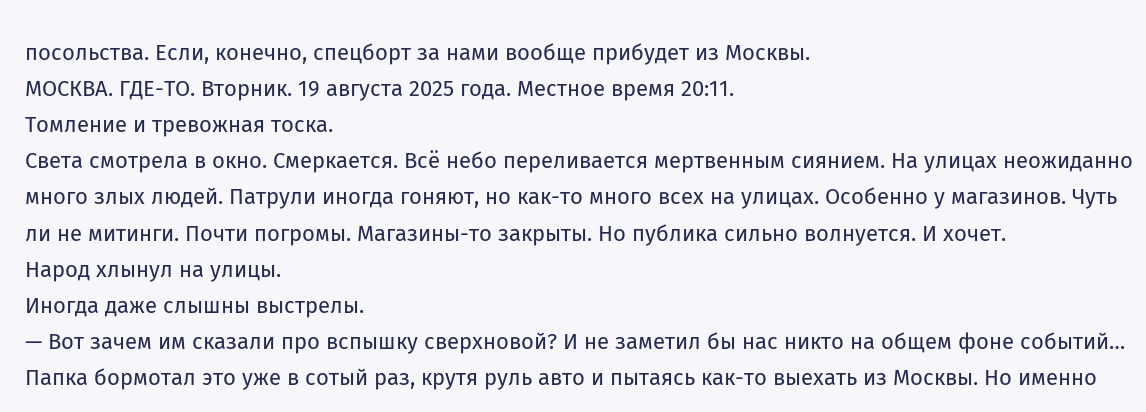посольства. Если, конечно, спецборт за нами вообще прибудет из Москвы.
МОСКВА. ГДЕ-ТО. Вторник. 19 августа 2025 года. Местное время 20:11.
Томление и тревожная тоска.
Света смотрела в окно. Смеркается. Всё небо переливается мертвенным сиянием. На улицах неожиданно много злых людей. Патрули иногда гоняют, но как-то много всех на улицах. Особенно у магазинов. Чуть ли не митинги. Почти погромы. Магазины-то закрыты. Но публика сильно волнуется. И хочет.
Народ хлынул на улицы.
Иногда даже слышны выстрелы.
— Вот зачем им сказали про вспышку сверхновой? И не заметил бы нас никто на общем фоне событий…
Папка бормотал это уже в сотый раз, крутя руль авто и пытаясь как-то выехать из Москвы. Но именно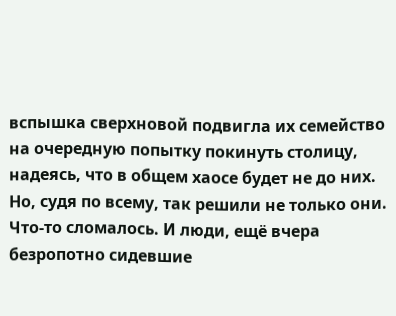вспышка сверхновой подвигла их семейство на очередную попытку покинуть столицу, надеясь, что в общем хаосе будет не до них.
Но, судя по всему, так решили не только они. Что-то сломалось. И люди, ещё вчера безропотно сидевшие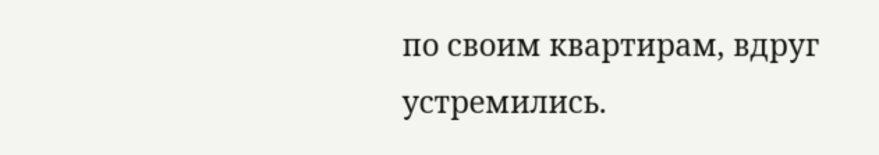по своим квартирам, вдруг устремились.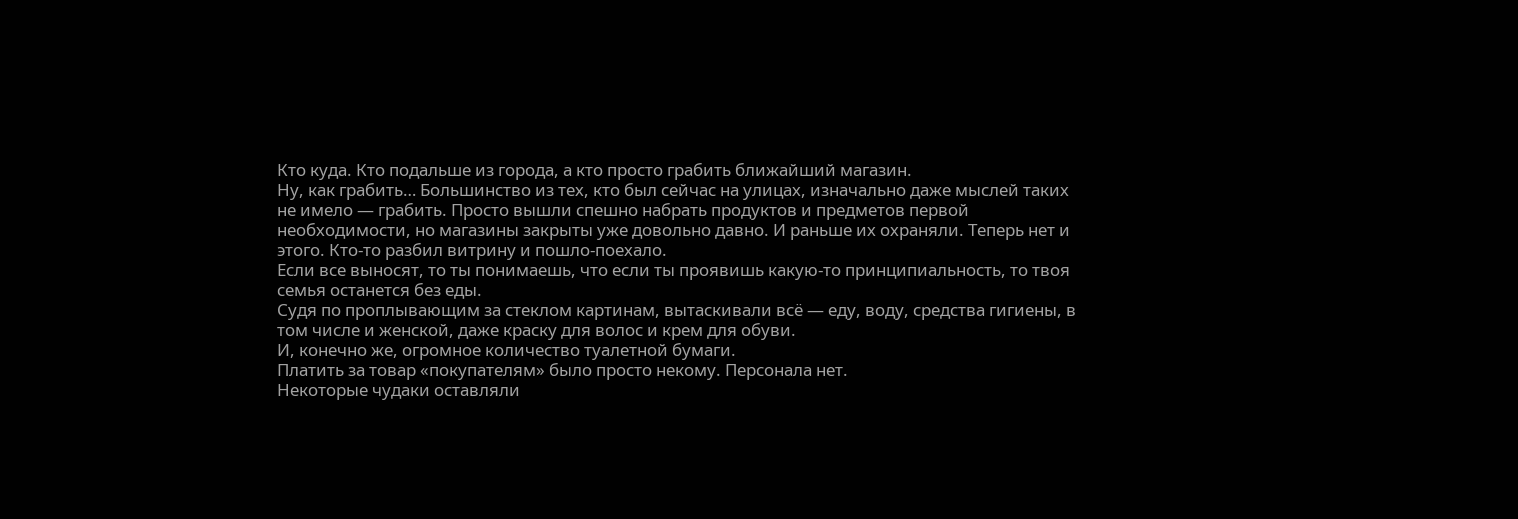Кто куда. Кто подальше из города, а кто просто грабить ближайший магазин.
Ну, как грабить… Большинство из тех, кто был сейчас на улицах, изначально даже мыслей таких не имело — грабить. Просто вышли спешно набрать продуктов и предметов первой необходимости, но магазины закрыты уже довольно давно. И раньше их охраняли. Теперь нет и этого. Кто-то разбил витрину и пошло-поехало.
Если все выносят, то ты понимаешь, что если ты проявишь какую-то принципиальность, то твоя семья останется без еды.
Судя по проплывающим за стеклом картинам, вытаскивали всё — еду, воду, средства гигиены, в том числе и женской, даже краску для волос и крем для обуви.
И, конечно же, огромное количество туалетной бумаги.
Платить за товар «покупателям» было просто некому. Персонала нет.
Некоторые чудаки оставляли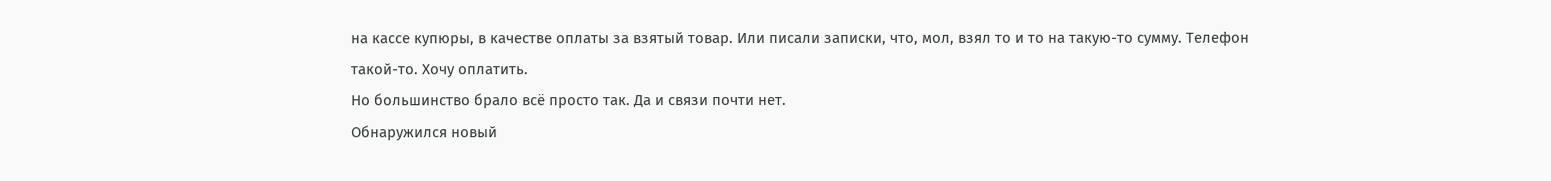на кассе купюры, в качестве оплаты за взятый товар. Или писали записки, что, мол, взял то и то на такую-то сумму. Телефон такой-то. Хочу оплатить.
Но большинство брало всё просто так. Да и связи почти нет.
Обнаружился новый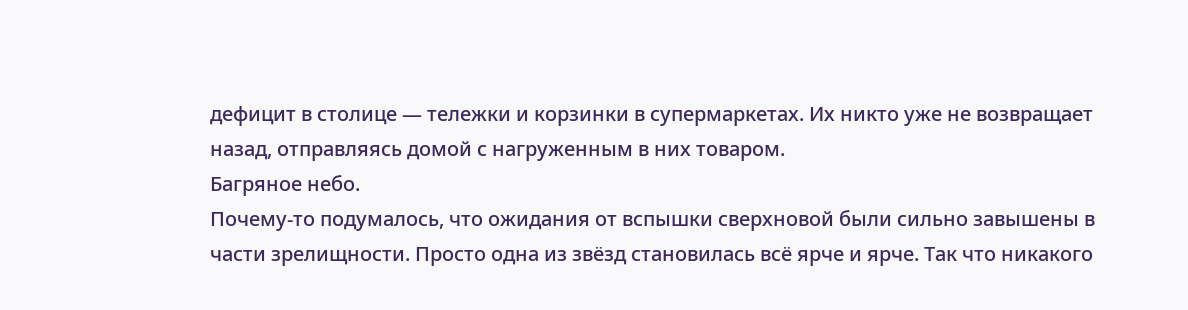дефицит в столице — тележки и корзинки в супермаркетах. Их никто уже не возвращает назад, отправляясь домой с нагруженным в них товаром.
Багряное небо.
Почему-то подумалось, что ожидания от вспышки сверхновой были сильно завышены в части зрелищности. Просто одна из звёзд становилась всё ярче и ярче. Так что никакого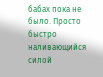бабах пока не было. Просто быстро наливающийся силой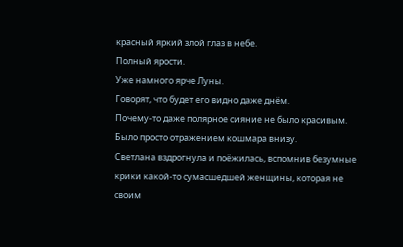красный яркий злой глаз в небе.
Полный ярости.
Уже намного ярче Луны.
Говорят, что будет его видно даже днём.
Почему-то даже полярное сияние не было красивым. Было просто отражением кошмара внизу.
Светлана вздрогнула и поёжилась, вспомнив безумные крики какой-то сумасшедшей женщины, которая не своим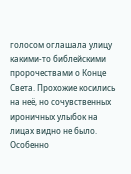голосом оглашала улицу какими-то библейскими пророчествами о Конце Света. Прохожие косились на неё, но сочувственных ироничных улыбок на лицах видно не было. Особенно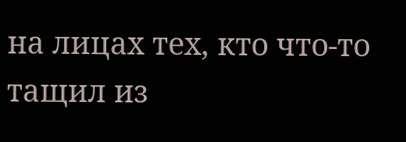на лицах тех, кто что-то тащил из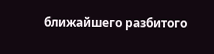ближайшего разбитого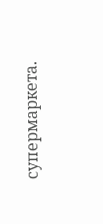супермаркета.